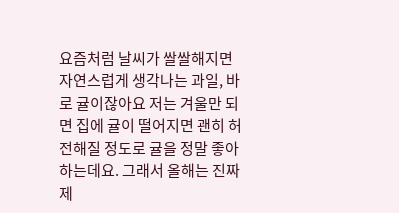요즘처럼 날씨가 쌀쌀해지면 자연스럽게 생각나는 과일, 바로 귤이잖아요 저는 겨울만 되면 집에 귤이 떨어지면 괜히 허전해질 정도로 귤을 정말 좋아하는데요. 그래서 올해는 진짜 제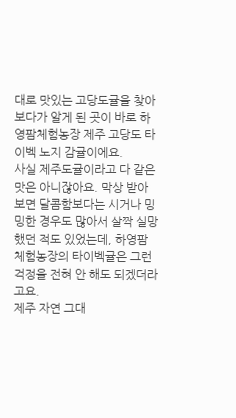대로 맛있는 고당도귤을 찾아보다가 알게 된 곳이 바로 하영팜체험농장 제주 고당도 타이벡 노지 감귤이에요.
사실 제주도귤이라고 다 같은 맛은 아니잖아요. 막상 받아보면 달콤함보다는 시거나 밍밍한 경우도 많아서 살짝 실망했던 적도 있었는데, 하영팜체험농장의 타이벡귤은 그런 걱정을 전혀 안 해도 되겠더라고요.
제주 자연 그대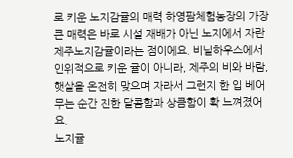로 키운 노지감귤의 매력 하영팜체험농장의 가장 큰 매력은 바로 시설 재배가 아닌 노지에서 자란 제주노지감귤이라는 점이에요. 비닐하우스에서 인위적으로 키운 귤이 아니라, 제주의 비와 바람, 햇살을 온전히 맞으며 자라서 그런지 한 입 베어 무는 순간 진한 달콤함과 상큼함이 확 느껴졌어요.
노지귤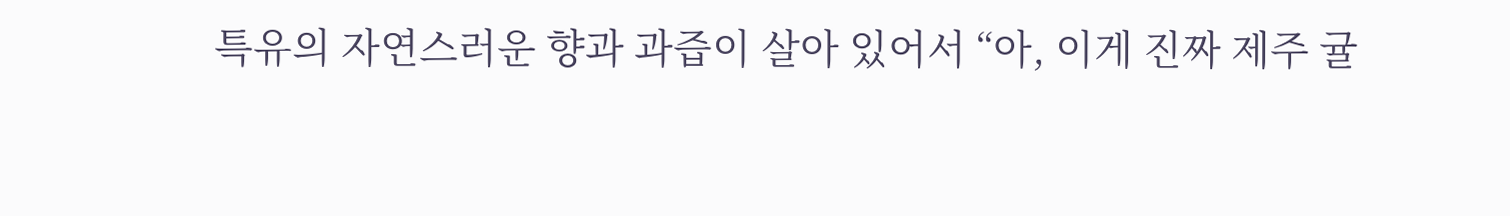특유의 자연스러운 향과 과즙이 살아 있어서 “아, 이게 진짜 제주 귤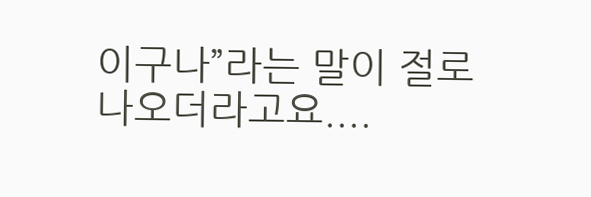이구나”라는 말이 절로 나오더라고요....